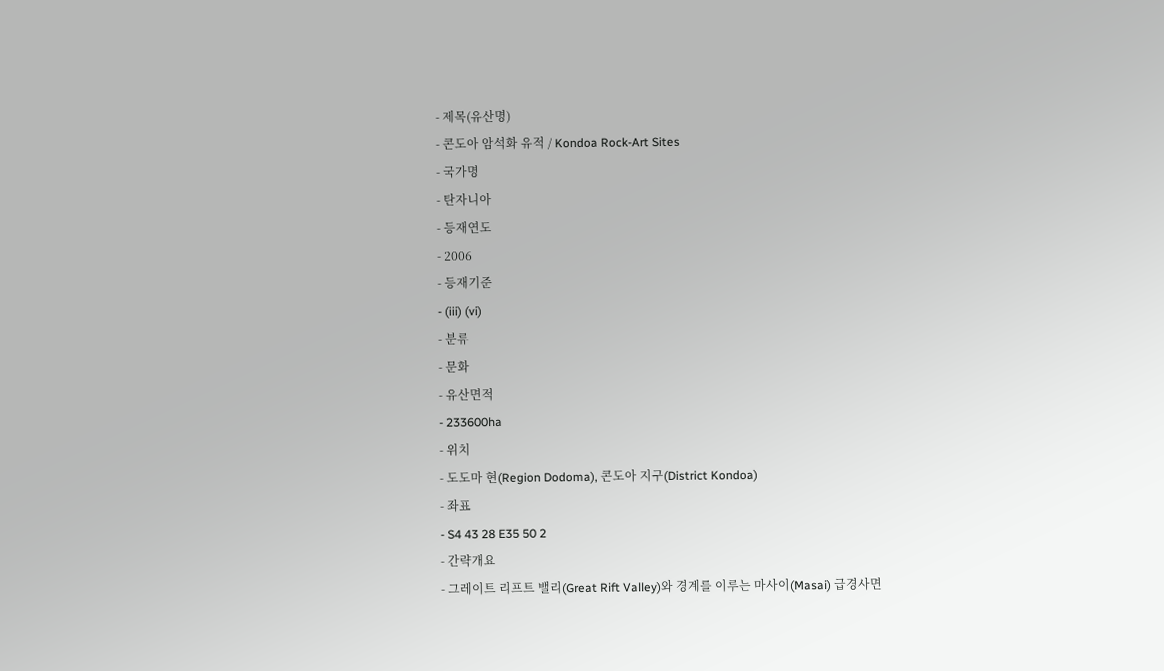- 제목(유산명)
- 콘도아 암석화 유적 / Kondoa Rock-Art Sites
- 국가명
- 탄자니아
- 등재연도
- 2006
- 등재기준
- (iii) (vi)
- 분류
- 문화
- 유산면적
- 233600ha
- 위치
- 도도마 현(Region Dodoma), 콘도아 지구(District Kondoa)
- 좌표
- S4 43 28 E35 50 2
- 간략개요
- 그레이트 리프트 밸리(Great Rift Valley)와 경계를 이루는 마사이(Masai) 급경사면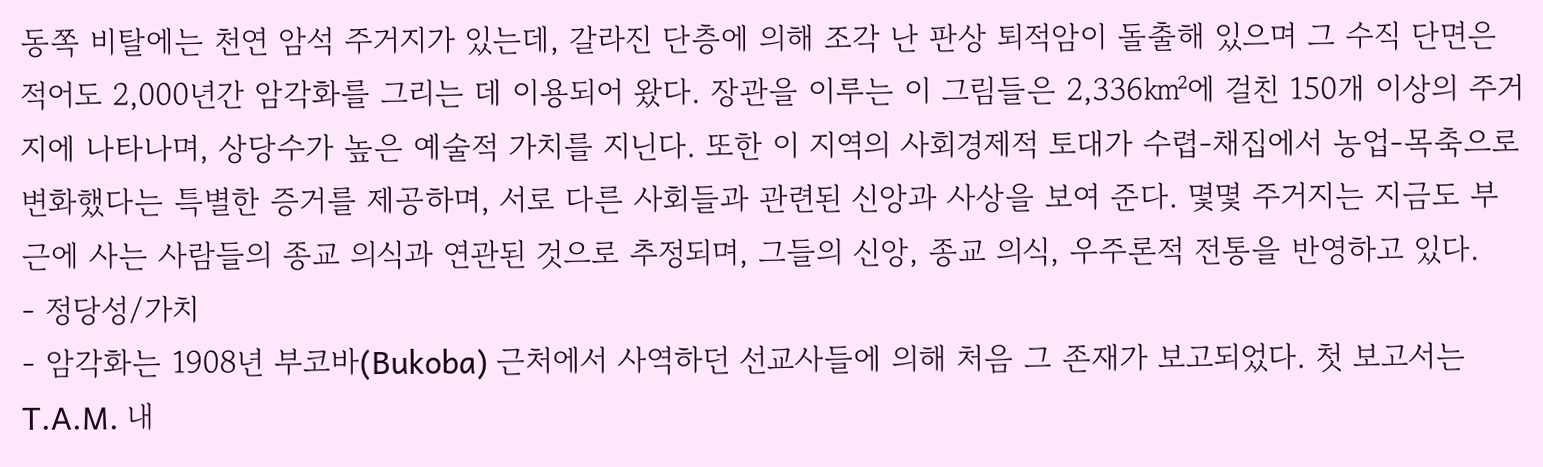동쪽 비탈에는 천연 암석 주거지가 있는데, 갈라진 단층에 의해 조각 난 판상 퇴적암이 돌출해 있으며 그 수직 단면은 적어도 2,000년간 암각화를 그리는 데 이용되어 왔다. 장관을 이루는 이 그림들은 2,336㎢에 걸친 150개 이상의 주거지에 나타나며, 상당수가 높은 예술적 가치를 지닌다. 또한 이 지역의 사회경제적 토대가 수렵-채집에서 농업-목축으로 변화했다는 특별한 증거를 제공하며, 서로 다른 사회들과 관련된 신앙과 사상을 보여 준다. 몇몇 주거지는 지금도 부근에 사는 사람들의 종교 의식과 연관된 것으로 추정되며, 그들의 신앙, 종교 의식, 우주론적 전통을 반영하고 있다.
- 정당성/가치
- 암각화는 1908년 부코바(Bukoba) 근처에서 사역하던 선교사들에 의해 처음 그 존재가 보고되었다. 첫 보고서는 T.A.M. 내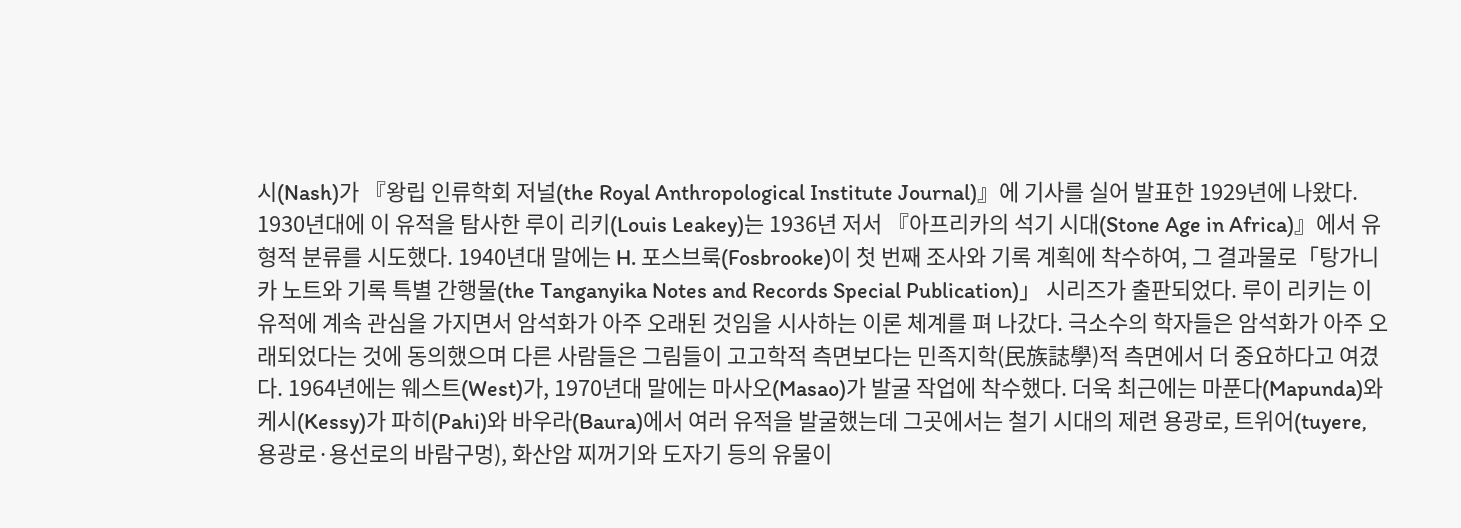시(Nash)가 『왕립 인류학회 저널(the Royal Anthropological Institute Journal)』에 기사를 실어 발표한 1929년에 나왔다. 1930년대에 이 유적을 탐사한 루이 리키(Louis Leakey)는 1936년 저서 『아프리카의 석기 시대(Stone Age in Africa)』에서 유형적 분류를 시도했다. 1940년대 말에는 H. 포스브룩(Fosbrooke)이 첫 번째 조사와 기록 계획에 착수하여, 그 결과물로「탕가니카 노트와 기록 특별 간행물(the Tanganyika Notes and Records Special Publication)」 시리즈가 출판되었다. 루이 리키는 이 유적에 계속 관심을 가지면서 암석화가 아주 오래된 것임을 시사하는 이론 체계를 펴 나갔다. 극소수의 학자들은 암석화가 아주 오래되었다는 것에 동의했으며 다른 사람들은 그림들이 고고학적 측면보다는 민족지학(民族誌學)적 측면에서 더 중요하다고 여겼다. 1964년에는 웨스트(West)가, 1970년대 말에는 마사오(Masao)가 발굴 작업에 착수했다. 더욱 최근에는 마푼다(Mapunda)와 케시(Kessy)가 파히(Pahi)와 바우라(Baura)에서 여러 유적을 발굴했는데 그곳에서는 철기 시대의 제련 용광로, 트위어(tuyere, 용광로·용선로의 바람구멍), 화산암 찌꺼기와 도자기 등의 유물이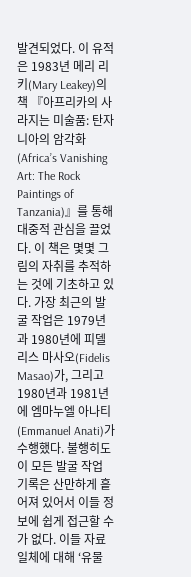발견되었다. 이 유적은 1983년 메리 리키(Mary Leakey)의 책 『아프리카의 사라지는 미술품: 탄자니아의 암각화(Africa’s Vanishing Art: The Rock Paintings of Tanzania)』를 통해 대중적 관심을 끌었다. 이 책은 몇몇 그림의 자취를 추적하는 것에 기초하고 있다. 가장 최근의 발굴 작업은 1979년과 1980년에 피델리스 마사오(Fidelis Masao)가, 그리고 1980년과 1981년에 엠마누엘 아나티(Emmanuel Anati)가 수행했다. 불행히도 이 모든 발굴 작업 기록은 산만하게 흩어져 있어서 이들 정보에 쉽게 접근할 수가 없다. 이들 자료 일체에 대해 ‘유물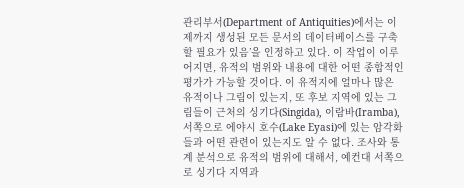관리부서(Department of Antiquities)에서는 이제까지 생성된 모든 문서의 데이터베이스를 구축할 필요가 있음’을 인정하고 있다. 이 작업이 이루어지면, 유적의 범위와 내용에 대한 어떤 종합적인 평가가 가능할 것이다. 이 유적지에 얼마나 많은 유적이나 그림이 있는지, 또 후보 지역에 있는 그림들이 근처의 싱기다(Singida), 이람바(Iramba), 서쪽으로 에야시 호수(Lake Eyasi)에 있는 암각화들과 어떤 관련이 있는지도 알 수 없다. 조사와 통계 분석으로 유적의 범위에 대해서, 예컨대 서쪽으로 싱기다 지역과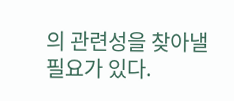의 관련성을 찾아낼 필요가 있다.